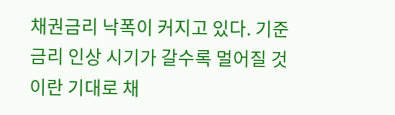채권금리 낙폭이 커지고 있다. 기준금리 인상 시기가 갈수록 멀어질 것이란 기대로 채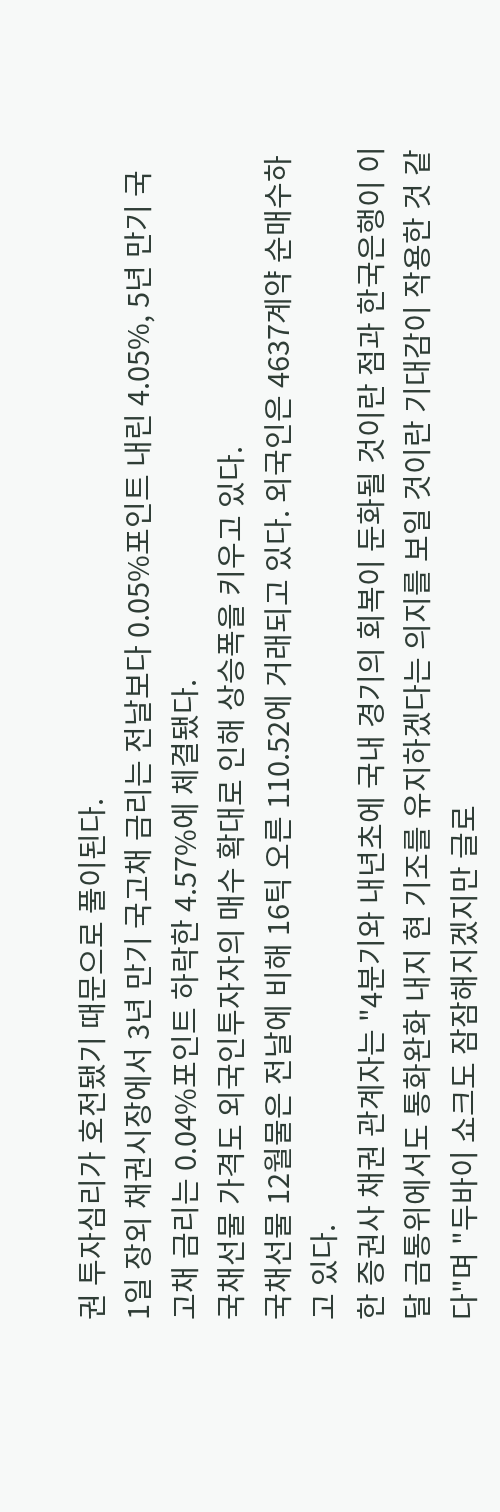권 투자심리가 호전됐기 때문으로 풀이된다.
1일 장외 채권시장에서 3년 만기 국고채 금리는 전날보다 0.05%포인트 내린 4.05%, 5년 만기 국고채 금리는 0.04%포인트 하락한 4.57%에 체결됐다.
국채선물 가격도 외국인투자자의 매수 확대로 인해 상승폭을 키우고 있다.
국채선물 12월물은 전날에 비해 16틱 오른 110.52에 거래되고 있다. 외국인은 4637계약 순매수하고 있다.
한 증권사 채권 관계자는 "4분기와 내년초에 국내 경기의 회복이 둔화될 것이란 점과 한국은행이 이달 금통위에서도 통화완화 내지 현 기조를 유지하겠다는 의지를 보일 것이란 기대감이 작용한 것 같다"며 "두바이 쇼크도 잠잠해지겠지만 글로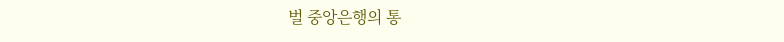벌 중앙은행의 통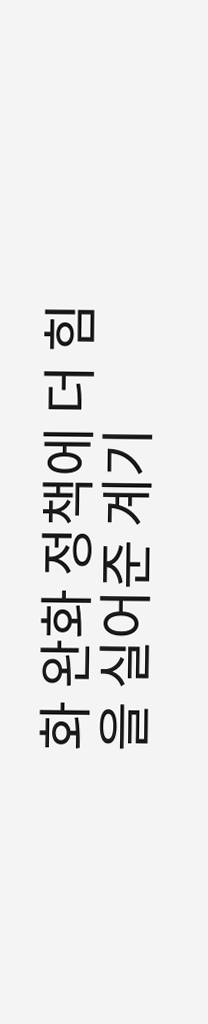화 완화 정책에 더 힘을 실어준 계기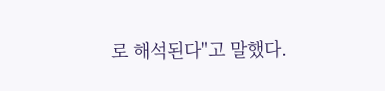로 해석된다"고 말했다.